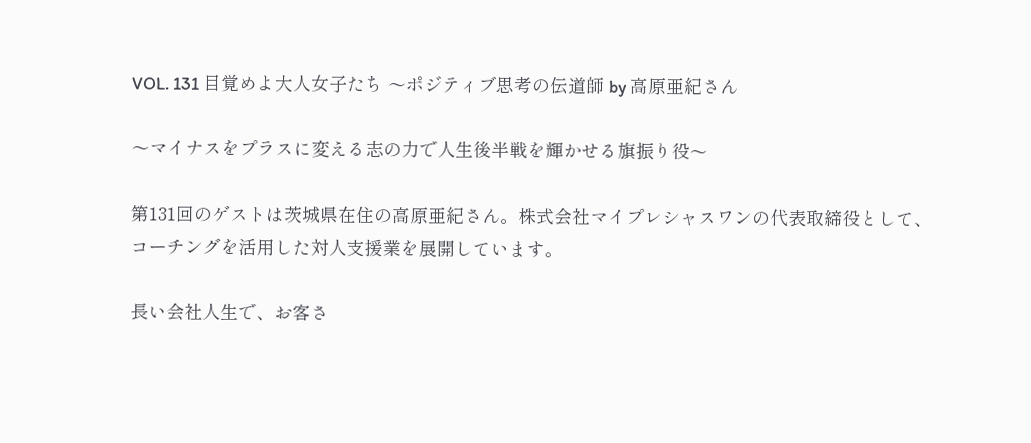VOL. 131 目覚めよ大人女子たち 〜ポジティブ思考の伝道師 by 高原亜紀さん

〜マイナスをプラスに変える志の力で人生後半戦を輝かせる旗振り役〜

第131回のゲストは茨城県在住の高原亜紀さん。株式会社マイプレシャスワンの代表取締役として、コーチングを活用した対人支援業を展開しています。

長い会社人生で、お客さ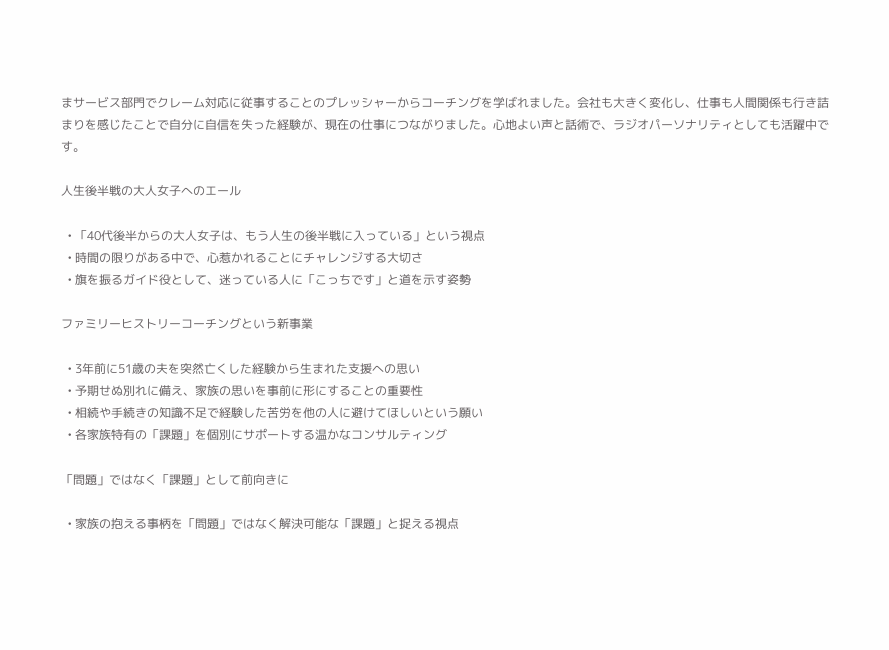まサービス部門でクレーム対応に従事することのプレッシャーからコーチングを学ばれました。会社も大きく変化し、仕事も人間関係も行き詰まりを感じたことで自分に自信を失った経験が、現在の仕事につながりました。心地よい声と話術で、ラジオパーソナリティとしても活躍中です。

人生後半戦の大人女子へのエール

  • 「40代後半からの大人女子は、もう人生の後半戦に入っている」という視点
  • 時間の限りがある中で、心惹かれることにチャレンジする大切さ
  • 旗を振るガイド役として、迷っている人に「こっちです」と道を示す姿勢

ファミリーヒストリーコーチングという新事業

  • 3年前に51歳の夫を突然亡くした経験から生まれた支援への思い
  • 予期せぬ別れに備え、家族の思いを事前に形にすることの重要性
  • 相続や手続きの知識不足で経験した苦労を他の人に避けてほしいという願い
  • 各家族特有の「課題」を個別にサポートする温かなコンサルティング

「問題」ではなく「課題」として前向きに

  • 家族の抱える事柄を「問題」ではなく解決可能な「課題」と捉える視点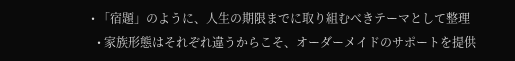• 「宿題」のように、人生の期限までに取り組むべきテーマとして整理
  • 家族形態はそれぞれ違うからこそ、オーダーメイドのサポートを提供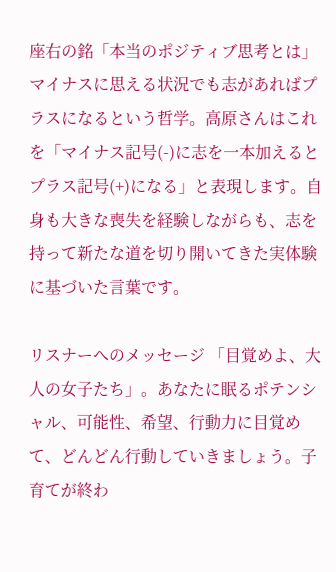座右の銘「本当のポジティブ思考とは」 マイナスに思える状況でも志があればプラスになるという哲学。高原さんはこれを「マイナス記号(-)に志を一本加えるとプラス記号(+)になる」と表現します。自身も大きな喪失を経験しながらも、志を持って新たな道を切り開いてきた実体験に基づいた言葉です。

リスナーへのメッセージ 「目覚めよ、大人の女子たち」。あなたに眠るポテンシャル、可能性、希望、行動力に目覚めて、どんどん行動していきましょう。子育てが終わ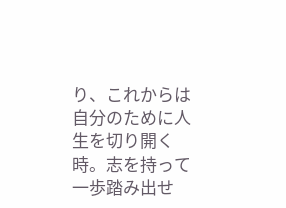り、これからは自分のために人生を切り開く時。志を持って一歩踏み出せ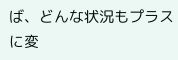ば、どんな状況もプラスに変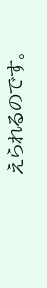えられるのです。